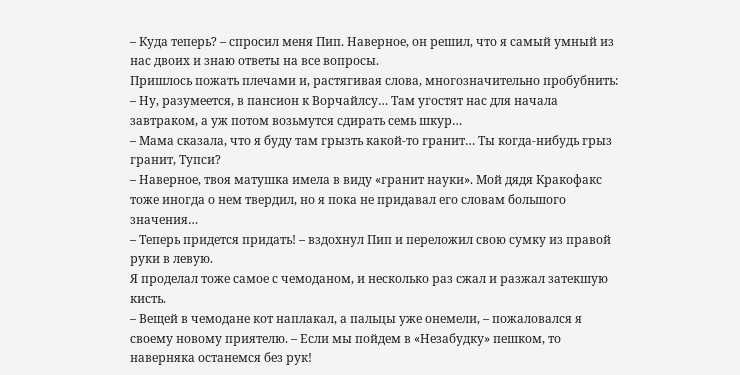– Куда теперь? – спросил меня Пип. Наверное, он решил, что я самый умный из нас двоих и знаю ответы на все вопросы.
Пришлось пожать плечами и, растягивая слова, многозначительно пробубнить:
– Ну, разумеется, в пансион к Ворчайлсу… Там угостят нас для начала завтраком, а уж потом возьмутся сдирать семь шкур…
– Мама сказала, что я буду там грызть какой-то гранит… Ты когда-нибудь грыз гранит, Тупси?
– Наверное, твоя матушка имела в виду «гранит науки». Мой дядя Кракофакс тоже иногда о нем твердил, но я пока не придавал его словам большого значения…
– Теперь придется придать! – вздохнул Пип и переложил свою сумку из правой руки в левую.
Я проделал тоже самое с чемоданом, и несколько раз сжал и разжал затекшую кисть.
– Вещей в чемодане кот наплакал, а пальцы уже онемели, – пожаловался я своему новому приятелю. – Если мы пойдем в «Незабудку» пешком, то наверняка останемся без рук!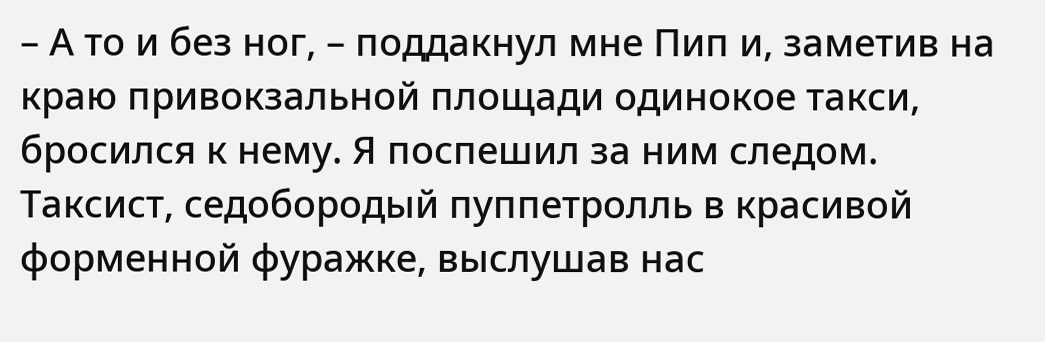– А то и без ног, – поддакнул мне Пип и, заметив на краю привокзальной площади одинокое такси, бросился к нему. Я поспешил за ним следом.
Таксист, седобородый пуппетролль в красивой форменной фуражке, выслушав нас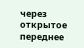через открытое переднее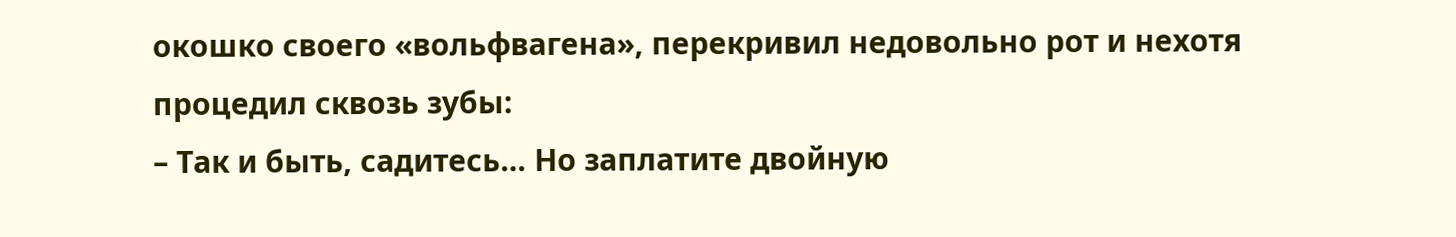окошко своего «вольфвагена», перекривил недовольно рот и нехотя процедил сквозь зубы:
– Так и быть, садитесь… Но заплатите двойную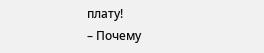плату!
– Почему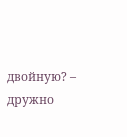двойную? – дружно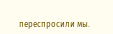переспросили мы.